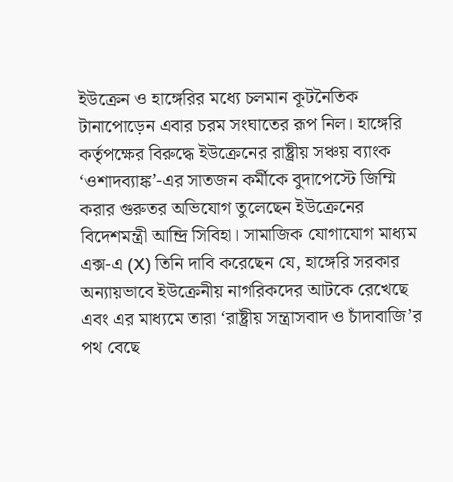ইউক্রেন ও হাঙ্গেরির মধ্যে চলমান কূটনৈতিক টানাপোড়েন এবার চরম সংঘাতের রূপ নিল। হাঙ্গেরি কর্তৃপক্ষের বিরুদ্ধে ইউক্রেনের রাষ্ট্রীয় সঞ্চয় ব্যাংক ‘ওশাদব্যাঙ্ক’-এর সাতজন কর্মীকে বুদাপেস্টে জিম্মি করার গুরুতর অভিযোগ তুলেছেন ইউক্রেনের বিদেশমন্ত্রী আন্দ্রি সিবিহা। সামাজিক যোগাযোগ মাধ্যম এক্স-এ (X) তিনি দাবি করেছেন যে, হাঙ্গেরি সরকার অন্যায়ভাবে ইউক্রেনীয় নাগরিকদের আটকে রেখেছে এবং এর মাধ্যমে তারা ‘রাষ্ট্রীয় সন্ত্রাসবাদ ও চাঁদাবাজি’র পথ বেছে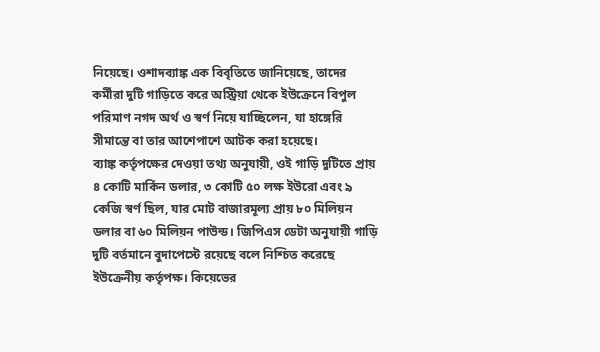নিয়েছে। ওশাদব্যাঙ্ক এক বিবৃতিতে জানিয়েছে, তাদের কর্মীরা দুটি গাড়িতে করে অস্ট্রিয়া থেকে ইউক্রেনে বিপুল পরিমাণ নগদ অর্থ ও স্বর্ণ নিয়ে যাচ্ছিলেন, যা হাঙ্গেরি সীমান্তে বা তার আশেপাশে আটক করা হয়েছে।
ব্যাঙ্ক কর্তৃপক্ষের দেওয়া তথ্য অনুযায়ী, ওই গাড়ি দুটিতে প্রায় ৪ কোটি মার্কিন ডলার, ৩ কোটি ৫০ লক্ষ ইউরো এবং ৯ কেজি স্বর্ণ ছিল, যার মোট বাজারমূল্য প্রায় ৮০ মিলিয়ন ডলার বা ৬০ মিলিয়ন পাউন্ড। জিপিএস ডেটা অনুযায়ী গাড়ি দুটি বর্তমানে বুদাপেস্টে রয়েছে বলে নিশ্চিত করেছে ইউক্রেনীয় কর্তৃপক্ষ। কিয়েভের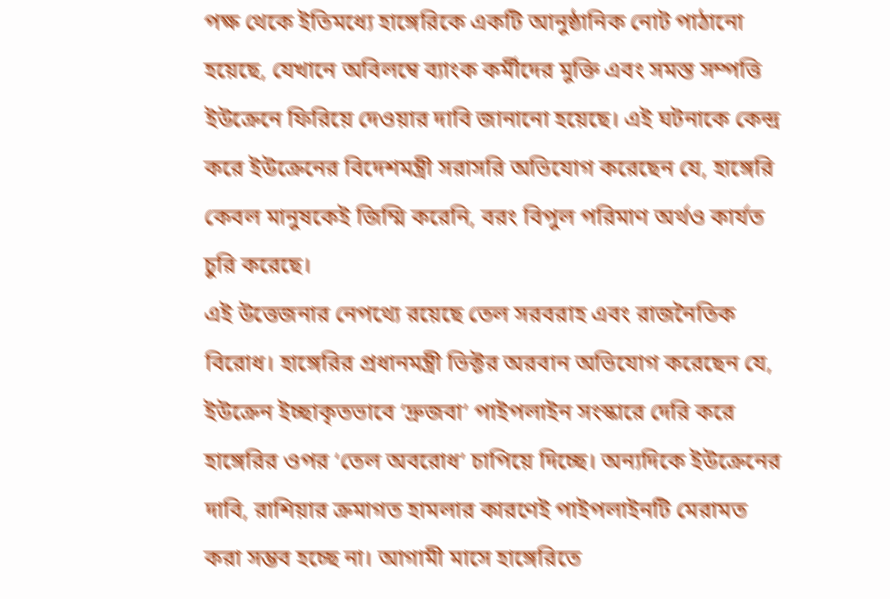পক্ষ থেকে ইতিমধ্যে হাঙ্গেরিকে একটি আনুষ্ঠানিক নোট পাঠানো হয়েছে, যেখানে অবিলম্বে ব্যাংক কর্মীদের মুক্তি এবং সমস্ত সম্পত্তি ইউক্রেনে ফিরিয়ে দেওয়ার দাবি জানানো হয়েছে। এই ঘটনাকে কেন্দ্র করে ইউক্রেনের বিদেশমন্ত্রী সরাসরি অভিযোগ করেছেন যে, হাঙ্গেরি কেবল মানুষকেই জিম্মি করেনি, বরং বিপুল পরিমাণ অর্থও কার্যত চুরি করেছে।
এই উত্তেজনার নেপথ্যে রয়েছে তেল সরবরাহ এবং রাজনৈতিক বিরোধ। হাঙ্গেরির প্রধানমন্ত্রী ভিক্টর অরবান অভিযোগ করেছেন যে, ইউক্রেন ইচ্ছাকৃতভাবে ‘দ্রুজবা’ পাইপলাইন সংস্কারে দেরি করে হাঙ্গেরির ওপর ‘তেল অবরোধ’ চাপিয়ে দিচ্ছে। অন্যদিকে ইউক্রেনের দাবি, রাশিয়ার ক্রমাগত হামলার কারণেই পাইপলাইনটি মেরামত করা সম্ভব হচ্ছে না। আগামী মাসে হাঙ্গেরিতে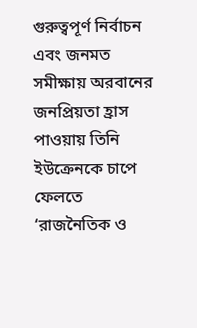গুরুত্বপূর্ণ নির্বাচন এবং জনমত সমীক্ষায় অরবানের জনপ্রিয়তা হ্রাস পাওয়ায় তিনি ইউক্রেনকে চাপে ফেলতে ‘রাজনৈতিক ও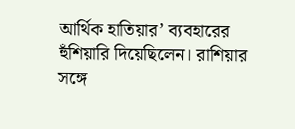আর্থিক হাতিয়ার’ ব্যবহারের হুঁশিয়ারি দিয়েছিলেন। রাশিয়ার সঙ্গে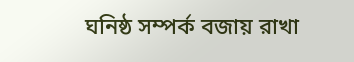ঘনিষ্ঠ সম্পর্ক বজায় রাখা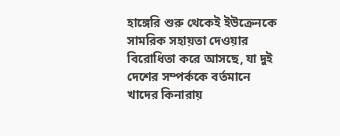হাঙ্গেরি শুরু থেকেই ইউক্রেনকে সামরিক সহায়তা দেওয়ার বিরোধিতা করে আসছে, যা দুই দেশের সম্পর্ককে বর্তমানে খাদের কিনারায়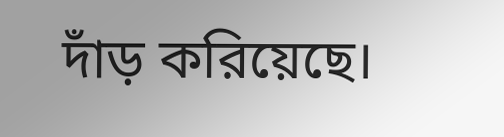দাঁড় করিয়েছে।